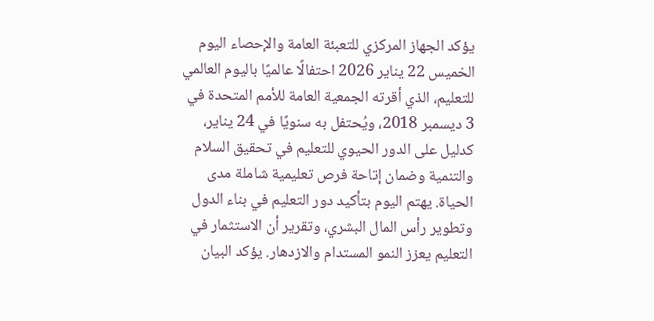يؤكد الجهاز المركزي للتعبئة العامة والإحصاء اليوم الخميس 22 يناير 2026 احتفالًا عالميًا باليوم العالمي للتعليم، الذي أقرته الجمعية العامة للأمم المتحدة في 3 ديسمبر 2018، ويُحتفل به سنويًا في 24 يناير، كدليل على الدور الحيوي للتعليم في تحقيق السلام والتنمية وضمان إتاحة فرص تعليمية شاملة مدى الحياة. يهتم اليوم بتأكيد دور التعليم في بناء الدول وتطوير رأس المال البشري، وتقرير أن الاستثمار في التعليم يعزز النمو المستدام والازدهار. يؤكد البيان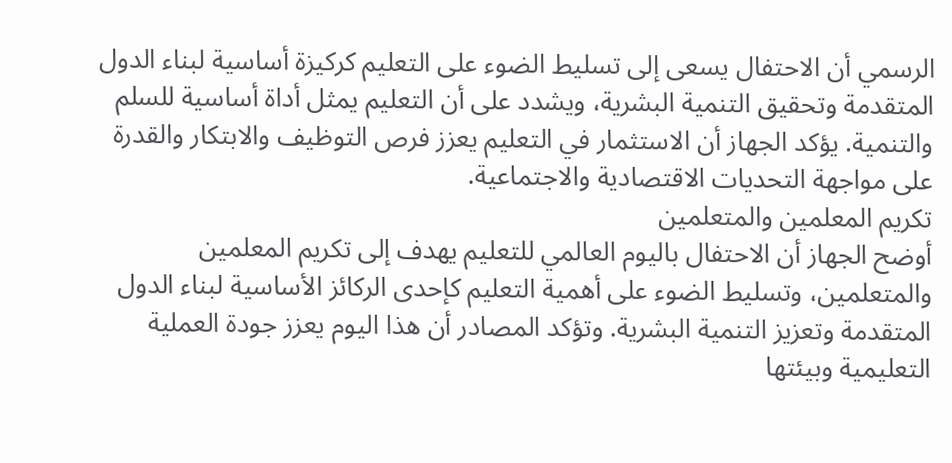الرسمي أن الاحتفال يسعى إلى تسليط الضوء على التعليم كركيزة أساسية لبناء الدول المتقدمة وتحقيق التنمية البشرية، ويشدد على أن التعليم يمثل أداة أساسية للسلم والتنمية. يؤكد الجهاز أن الاستثمار في التعليم يعزز فرص التوظيف والابتكار والقدرة على مواجهة التحديات الاقتصادية والاجتماعية.
تكريم المعلمين والمتعلمين
أوضح الجهاز أن الاحتفال باليوم العالمي للتعليم يهدف إلى تكريم المعلمين والمتعلمين، وتسليط الضوء على أهمية التعليم كإحدى الركائز الأساسية لبناء الدول المتقدمة وتعزيز التنمية البشرية. وتؤكد المصادر أن هذا اليوم يعزز جودة العملية التعليمية وبيئتها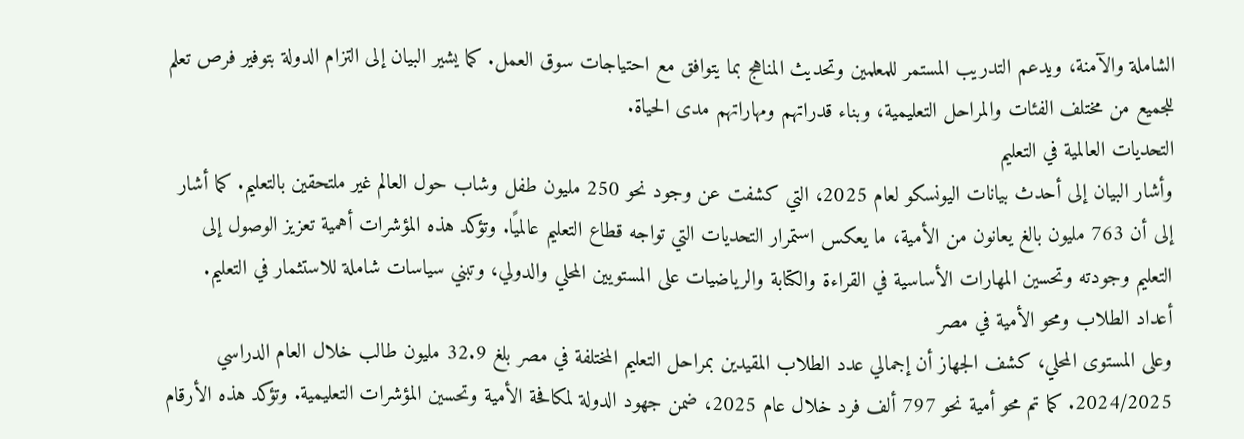الشاملة والآمنة، ويدعم التدريب المستمر للمعلمين وتحديث المناهج بما يتوافق مع احتياجات سوق العمل. كما يشير البيان إلى التزام الدولة بتوفير فرص تعلم للجميع من مختلف الفئات والمراحل التعليمية، وبناء قدراتهم ومهاراتهم مدى الحياة.
التحديات العالمية في التعليم
وأشار البيان إلى أحدث بيانات اليونسكو لعام 2025، التي كشفت عن وجود نحو 250 مليون طفل وشاب حول العالم غير ملتحقين بالتعليم. كما أشار إلى أن 763 مليون بالغ يعانون من الأمية، ما يعكس استمرار التحديات التي تواجه قطاع التعليم عالميًا. وتؤكد هذه المؤشرات أهمية تعزيز الوصول إلى التعليم وجودته وتحسين المهارات الأساسية في القراءة والكتابة والرياضيات على المستويين المحلي والدولي، وتبني سياسات شاملة للاستثمار في التعليم.
أعداد الطلاب ومحو الأمية في مصر
وعلى المستوى المحلي، كشف الجهاز أن إجمالي عدد الطلاب المقيدين بمراحل التعليم المختلفة في مصر بلغ 32.9 مليون طالب خلال العام الدراسي 2024/2025. كما تم محو أمية نحو 797 ألف فرد خلال عام 2025، ضمن جهود الدولة لمكافحة الأمية وتحسين المؤشرات التعليمية. وتؤكد هذه الأرقام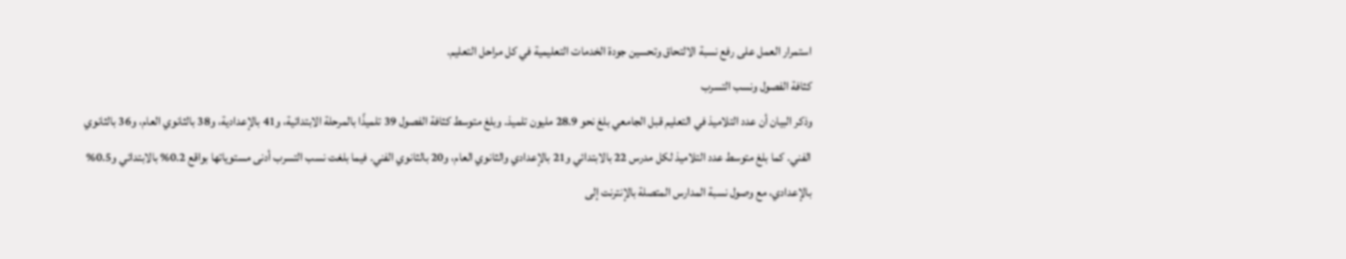استمرار العمل على رفع نسبة الالتحاق وتحسين جودة الخدمات التعليمية في كل مراحل التعليم.
كثافة الفصول ونسب التسرب
وذكر البيان أن عدد التلاميذ في التعليم قبل الجامعي بلغ نحو 28.9 مليون تلميذ. وبلغ متوسط كثافة الفصول 39 تلميذًا بالمرحلة الابتدائية، و41 بالإعدادية، و38 بالثانوي العام، و36 بالثانوي الفني. كما بلغ متوسط عدد التلاميذ لكل مدرس 22 بالابتدائي و21 بالإعدادي والثانوي العام، و20 بالثانوي الفني. فيما بلغت نسب التسرب أدنى مستوياتها بواقع 0.2% بالابتدائي و0.5% بالإعدادي، مع وصول نسبة المدارس المتصلة بالإنترنت إلى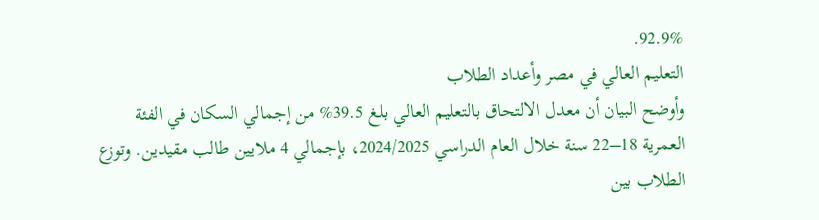92.9%.
التعليم العالي في مصر وأعداد الطلاب
وأوضح البيان أن معدل الالتحاق بالتعليم العالي بلغ 39.5% من إجمالي السكان في الفئة العمرية 18–22 سنة خلال العام الدراسي 2024/2025، بإجمالي 4 ملايين طالب مقيدين. وتوزع الطلاب بين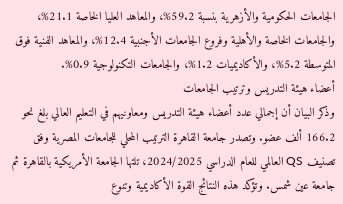الجامعات الحكومية والأزهرية بنسبة 59.2%، والمعاهد العليا الخاصة 21.1%، والجامعات الخاصة والأهلية وفروع الجامعات الأجنبية 12.4%، والمعاهد الفنية فوق المتوسطة 5.2%، والأكاديميات 1.2%، والجامعات التكنولوجية 0.9%.
أعضاء هيئة التدريس وترتيب الجامعات
وذكر البيان أن إجمالي عدد أعضاء هيئة التدريس ومعاونيهم في التعليم العالي بلغ نحو 166.2 ألف عضو. وتصدر جامعة القاهرة الترتيب المحلي للجامعات المصرية وفق تصنيف QS العالمي للعام الدراسي 2024/2025، تلتها الجامعة الأمريكية بالقاهرة ثم جامعة عين شمس. وتؤكد هذه النتائج القوة الأكاديمية وتنوع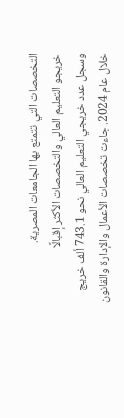التخصصات التي تتمتع بها الجامعات المصرية.
خريجو التعليم العالي والتخصصات الأكثر إقبالًا
وسجل عدد خريجي التعليم العالي نحو 743.1 ألف خريج خلال عام 2024. جاءت تخصصات الأعمال والإدارة والقانون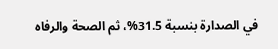في الصدارة بنسبة 31.5%، ثم الصحة والرفاه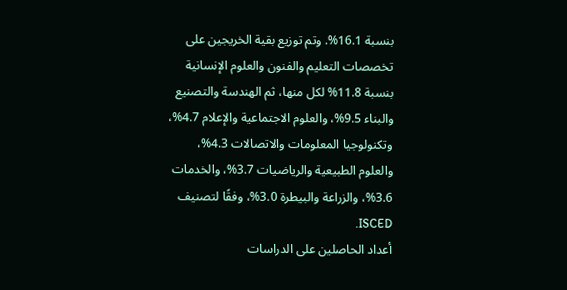بنسبة 16.1%. وتم توزيع بقية الخريجين على تخصصات التعليم والفنون والعلوم الإنسانية بنسبة 11.8% لكل منها، ثم الهندسة والتصنيع والبناء 9.5%، والعلوم الاجتماعية والإعلام 4.7%، وتكنولوجيا المعلومات والاتصالات 4.3%، والعلوم الطبيعية والرياضيات 3.7%، والخدمات 3.6%، والزراعة والبيطرة 3.0%، وفقًا لتصنيف ISCED.
أعداد الحاصلين على الدراسات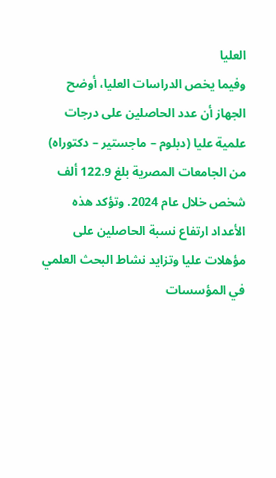العليا
وفيما يخص الدراسات العليا، أوضح الجهاز أن عدد الحاصلين على درجات علمية عليا (دبلوم – ماجستير – دكتوراه) من الجامعات المصرية بلغ 122.9 ألف شخص خلال عام 2024. وتؤكد هذه الأعداد ارتفاع نسبة الحاصلين على مؤهلات عليا وتزايد نشاط البحث العلمي في المؤسسات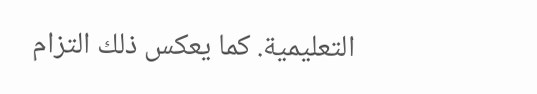التعليمية. كما يعكس ذلك التزام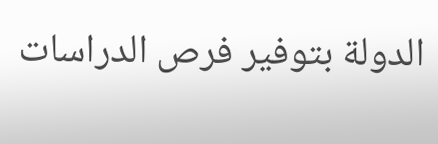الدولة بتوفير فرص الدراسات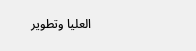العليا وتطوير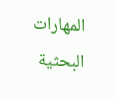المهارات البحثية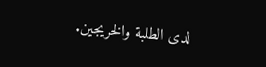لدى الطلبة والخريجين.